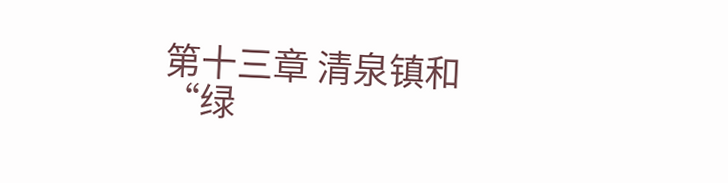第十三章 清泉镇和“绿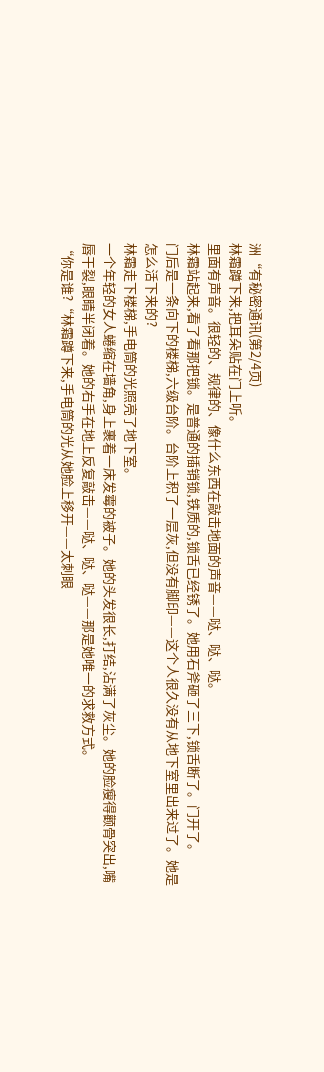洲“有秘密通讯(第2/4页)
林霜蹲下来,把耳朵贴在门上听。
里面有声音。很轻的、规律的、像什么东西在敲击地面的声音——哒、哒、哒。
林霜站起来,看了看那把锁。是普通的插销锁,铁质的,锁舌已经锈了。她用石斧砸了三下,锁舌断了。门开了。
门后是一条向下的楼梯,六级台阶。台阶上积了一层灰,但没有脚印——这个人很久没有从地下室里出来过了。她是怎么活下来的?
林霜走下楼梯,手电筒的光照亮了地下室。
一个年轻的女人蜷缩在墙角,身上裹着一床发霉的被子。她的头发很长,打结,沾满了灰尘。她的脸瘦得颧骨突出,嘴唇干裂,眼睛半闭着。她的右手在地上反复敲击——哒、哒、哒——那是她唯一的求救方式。
“你是谁?“林霜蹲下来,手电筒的光从她脸上移开——太刺眼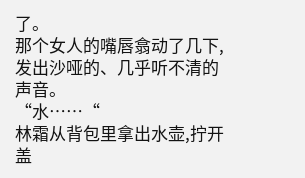了。
那个女人的嘴唇翕动了几下,发出沙哑的、几乎听不清的声音。
“水……“
林霜从背包里拿出水壶,拧开盖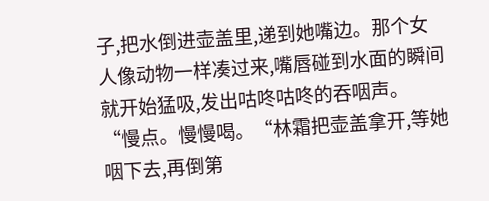子,把水倒进壶盖里,递到她嘴边。那个女人像动物一样凑过来,嘴唇碰到水面的瞬间就开始猛吸,发出咕咚咕咚的吞咽声。
“慢点。慢慢喝。“林霜把壶盖拿开,等她咽下去,再倒第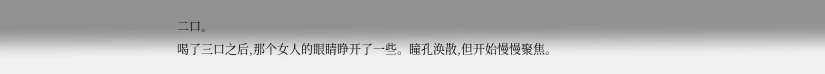二口。
喝了三口之后,那个女人的眼睛睁开了一些。瞳孔涣散,但开始慢慢聚焦。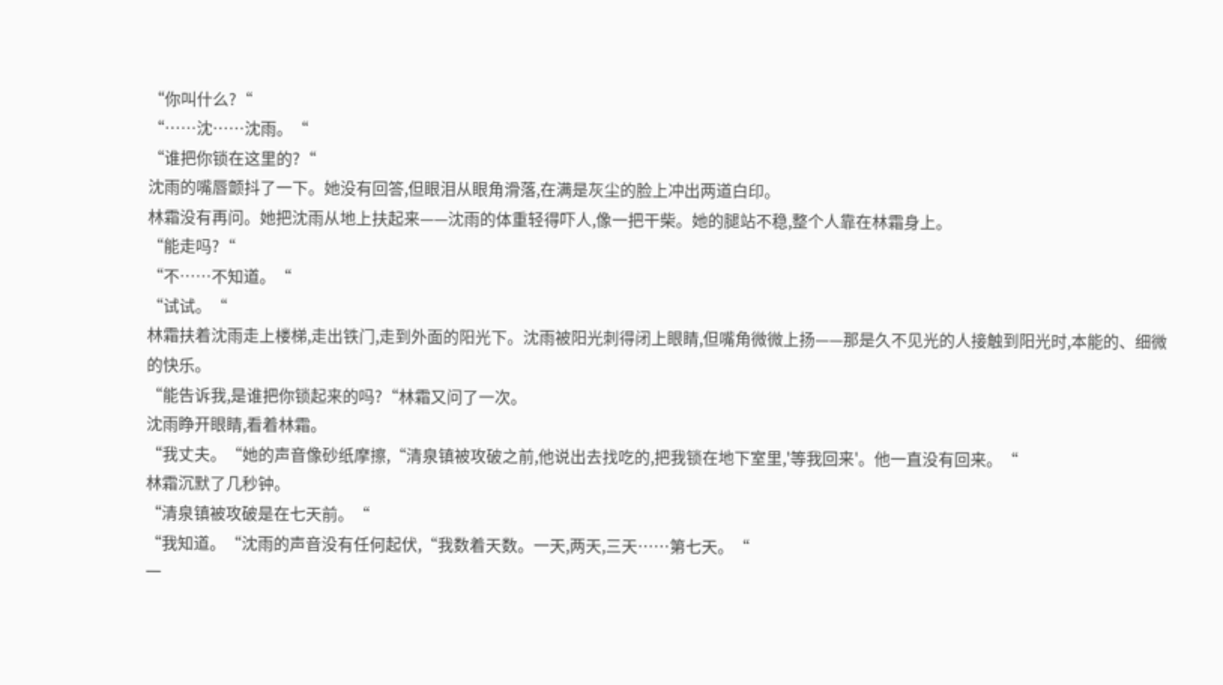“你叫什么?“
“……沈……沈雨。“
“谁把你锁在这里的?“
沈雨的嘴唇颤抖了一下。她没有回答,但眼泪从眼角滑落,在满是灰尘的脸上冲出两道白印。
林霜没有再问。她把沈雨从地上扶起来——沈雨的体重轻得吓人,像一把干柴。她的腿站不稳,整个人靠在林霜身上。
“能走吗?“
“不……不知道。“
“试试。“
林霜扶着沈雨走上楼梯,走出铁门,走到外面的阳光下。沈雨被阳光刺得闭上眼睛,但嘴角微微上扬——那是久不见光的人接触到阳光时,本能的、细微的快乐。
“能告诉我,是谁把你锁起来的吗?“林霜又问了一次。
沈雨睁开眼睛,看着林霜。
“我丈夫。“她的声音像砂纸摩擦,“清泉镇被攻破之前,他说出去找吃的,把我锁在地下室里,'等我回来'。他一直没有回来。“
林霜沉默了几秒钟。
“清泉镇被攻破是在七天前。“
“我知道。“沈雨的声音没有任何起伏,“我数着天数。一天,两天,三天……第七天。“
一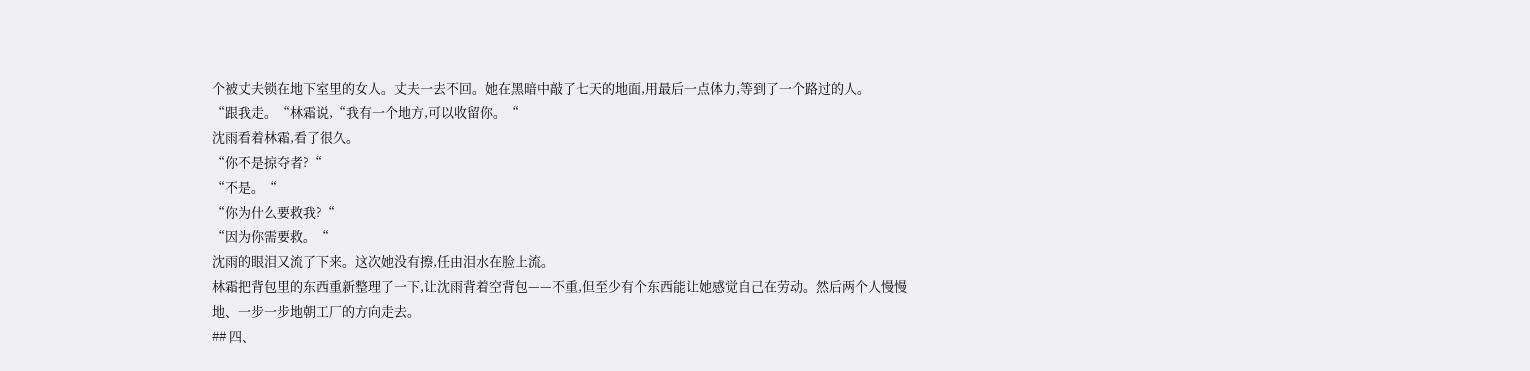个被丈夫锁在地下室里的女人。丈夫一去不回。她在黑暗中敲了七天的地面,用最后一点体力,等到了一个路过的人。
“跟我走。“林霜说,“我有一个地方,可以收留你。“
沈雨看着林霜,看了很久。
“你不是掠夺者?“
“不是。“
“你为什么要救我?“
“因为你需要救。“
沈雨的眼泪又流了下来。这次她没有擦,任由泪水在脸上流。
林霜把背包里的东西重新整理了一下,让沈雨背着空背包——不重,但至少有个东西能让她感觉自己在劳动。然后两个人慢慢地、一步一步地朝工厂的方向走去。
## 四、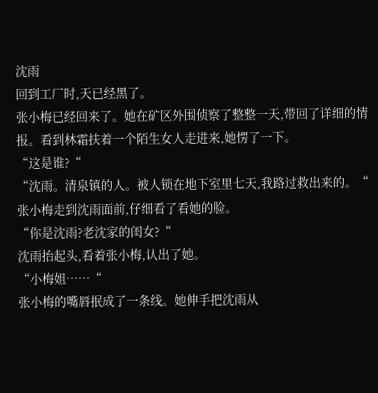沈雨
回到工厂时,天已经黑了。
张小梅已经回来了。她在矿区外围侦察了整整一天,带回了详细的情报。看到林霜扶着一个陌生女人走进来,她愣了一下。
“这是谁?“
“沈雨。清泉镇的人。被人锁在地下室里七天,我路过救出来的。“
张小梅走到沈雨面前,仔细看了看她的脸。
“你是沈雨?老沈家的闺女?“
沈雨抬起头,看着张小梅,认出了她。
“小梅姐……“
张小梅的嘴唇抿成了一条线。她伸手把沈雨从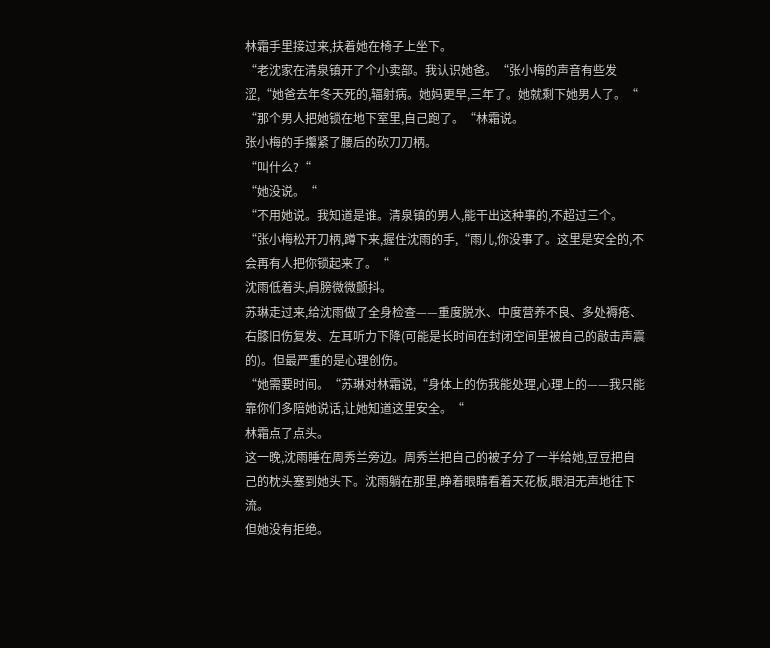林霜手里接过来,扶着她在椅子上坐下。
“老沈家在清泉镇开了个小卖部。我认识她爸。“张小梅的声音有些发涩,“她爸去年冬天死的,辐射病。她妈更早,三年了。她就剩下她男人了。“
“那个男人把她锁在地下室里,自己跑了。“林霜说。
张小梅的手攥紧了腰后的砍刀刀柄。
“叫什么?“
“她没说。“
“不用她说。我知道是谁。清泉镇的男人,能干出这种事的,不超过三个。“张小梅松开刀柄,蹲下来,握住沈雨的手,“雨儿,你没事了。这里是安全的,不会再有人把你锁起来了。“
沈雨低着头,肩膀微微颤抖。
苏琳走过来,给沈雨做了全身检查——重度脱水、中度营养不良、多处褥疮、右膝旧伤复发、左耳听力下降(可能是长时间在封闭空间里被自己的敲击声震的)。但最严重的是心理创伤。
“她需要时间。“苏琳对林霜说,“身体上的伤我能处理,心理上的——我只能靠你们多陪她说话,让她知道这里安全。“
林霜点了点头。
这一晚,沈雨睡在周秀兰旁边。周秀兰把自己的被子分了一半给她,豆豆把自己的枕头塞到她头下。沈雨躺在那里,睁着眼睛看着天花板,眼泪无声地往下流。
但她没有拒绝。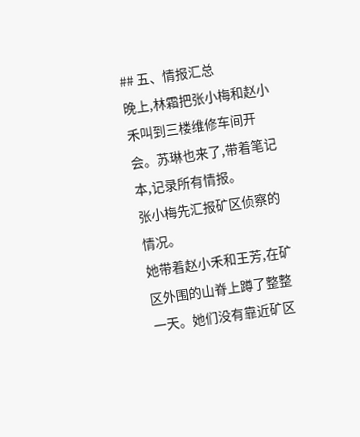## 五、情报汇总
晚上,林霜把张小梅和赵小禾叫到三楼维修车间开会。苏琳也来了,带着笔记本,记录所有情报。
张小梅先汇报矿区侦察的情况。
她带着赵小禾和王芳,在矿区外围的山脊上蹲了整整一天。她们没有靠近矿区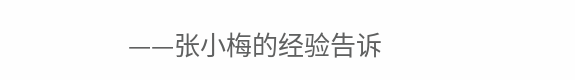——张小梅的经验告诉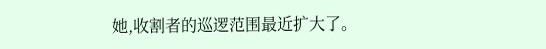她,收割者的巡逻范围最近扩大了。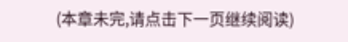(本章未完,请点击下一页继续阅读)